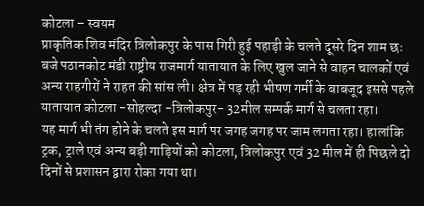कोटला – स्वयम
प्राकृतिक शिव मंदिर त्रिलोकपुर के पास गिरी हुई पहाड़ी के चलते दूसरे दिन शाम छः बजे पठानकोट मंडी राष्ट्रीय राजमार्ग यातायात के लिए खुल जाने से वाहन चालकों एवं अन्य राहगीरों ने राहत की सांस ली। क्षेत्र में पड़ रही भीषण गर्मी के बाबजूद इससे पहले यातायात कोटला -सोहल्दा -त्रिलोकपुर- 32मील सम्पर्क मार्ग से चलता रहा।
यह मार्ग भी तंग होने के चलते इस मार्ग पर जगह जगह पर जाम लगता रहा। हालांकि ट्रक, ट्राले एवं अन्य बड़ी गाड़ियों को कोटला, त्रिलोकपुर एवं 32 मील में ही पिछले दो दिनों से प्रशासन द्वारा रोका गया था।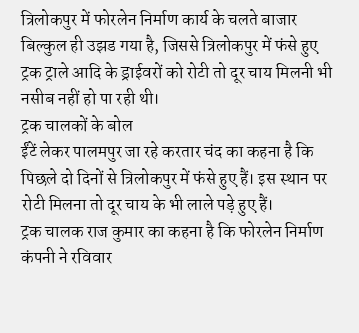त्रिलोकपुर में फोरलेन निर्माण कार्य के चलते बाजार बिल्कुल ही उझड गया है, जिससे त्रिलोकपुर में फंसे हुए ट्रक ट्राले आदि के ड्राईवरों को रोटी तो दूर चाय मिलनी भी नसीब नहीं हो पा रही थी।
ट्रक चालकों के बोल
ईंटें लेकर पालमपुर जा रहे करतार चंद का कहना है कि पिछले दो दिनों से त्रिलोकपुर में फंसे हुए हैं। इस स्थान पर रोटी मिलना तो दूर चाय के भी लाले पड़े हुए हैं।
ट्रक चालक राज कुमार का कहना है कि फोरलेन निर्माण कंपनी ने रविवार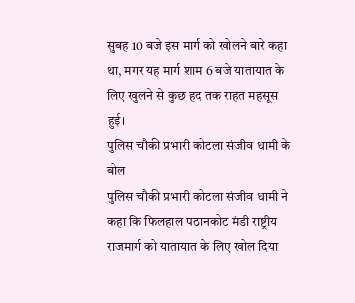सुबह 10 बजे इस मार्ग को खोलने बारे कहा था, मगर यह मार्ग शाम 6 बजे यातायात के लिए खुलने से कुछ हद तक राहत महसूस हुई।
पुलिस चौकी प्रभारी कोटला संजीव धामी के बोल
पुलिस चौकी प्रभारी कोटला संजीव धामी ने कहा कि फिलहाल पठानकोट मंडी राष्ट्रीय राजमार्ग को यातायात के लिए खोल दिया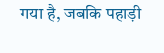गया है, जबकि पहाड़ी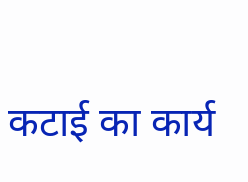कटाई का कार्य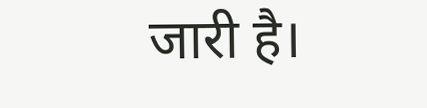जारी है।